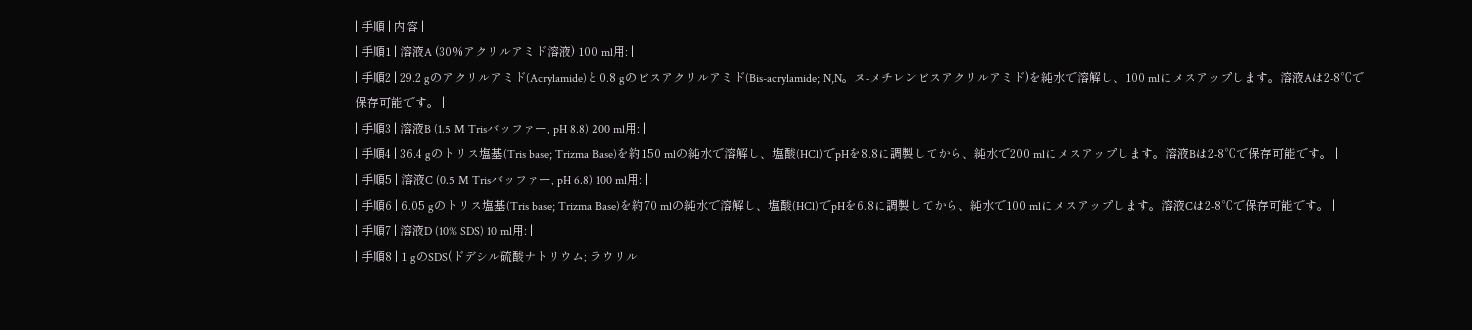| 手順 | 内容 |
| 手順1 | 溶液A (30%アクリルアミド溶液) 100 ml用: |
| 手順2 | 29.2 gのアクリルアミド(Acrylamide)と0.8 gのビスアクリルアミド(Bis-acrylamide; N,N。ヌ-メチレンビスアクリルアミド)を純水で溶解し、100 mlにメスアップします。溶液Aは2-8℃で保存可能です。 |
| 手順3 | 溶液B (1.5 M Trisバッファー, pH 8.8) 200 ml用: |
| 手順4 | 36.4 gのトリス塩基(Tris base; Trizma Base)を約150 mlの純水で溶解し、塩酸(HCl)でpHを8.8に調製してから、純水で200 mlにメスアップします。溶液Bは2-8℃で保存可能です。 |
| 手順5 | 溶液C (0.5 M Trisバッファー, pH 6.8) 100 ml用: |
| 手順6 | 6.05 gのトリス塩基(Tris base; Trizma Base)を約70 mlの純水で溶解し、塩酸(HCl)でpHを6.8に調製してから、純水で100 mlにメスアップします。溶液Cは2-8℃で保存可能です。 |
| 手順7 | 溶液D (10% SDS) 10 ml用: |
| 手順8 | 1 gのSDS(ドデシル硫酸ナトリウム; ラウリル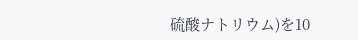硫酸ナトリウム)を10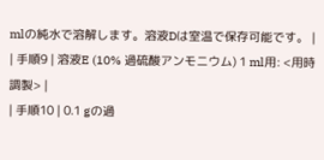mlの純水で溶解します。溶液Dは室温で保存可能です。 |
| 手順9 | 溶液E (10% 過硫酸アンモニウム) 1 ml用: <用時調製> |
| 手順10 | 0.1 gの過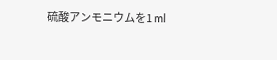硫酸アンモニウムを1 ml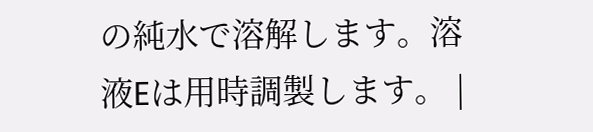の純水で溶解します。溶液Eは用時調製します。 |